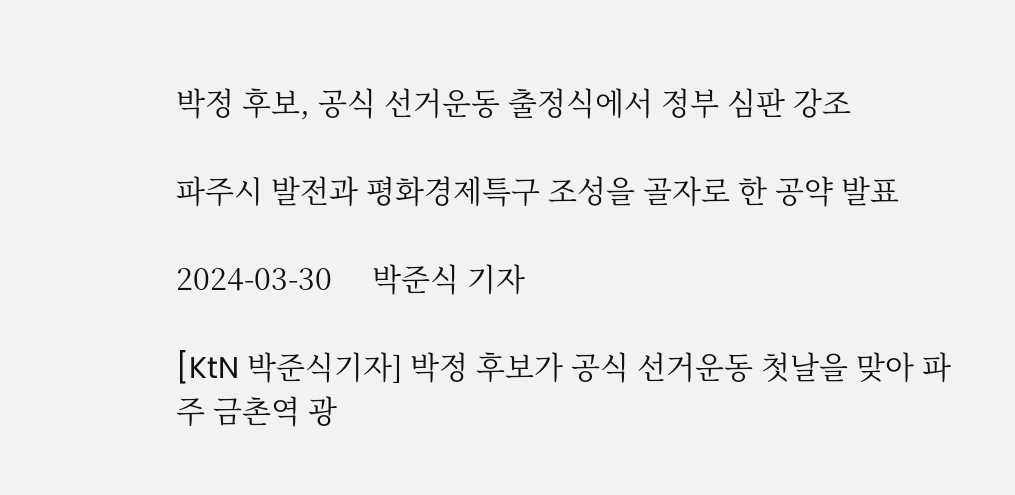박정 후보, 공식 선거운동 출정식에서 정부 심판 강조

파주시 발전과 평화경제특구 조성을 골자로 한 공약 발표

2024-03-30     박준식 기자

[KtN 박준식기자] 박정 후보가 공식 선거운동 첫날을 맞아 파주 금촌역 광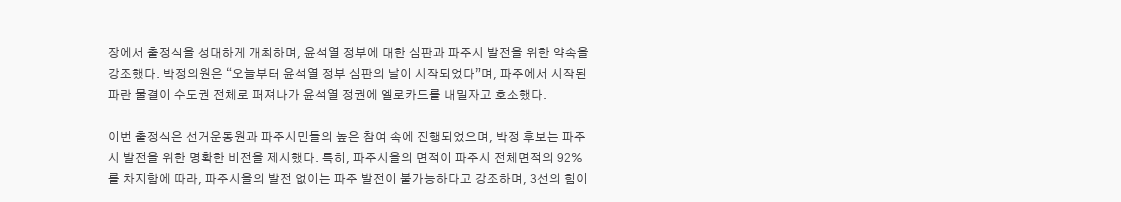장에서 출정식을 성대하게 개최하며, 윤석열 정부에 대한 심판과 파주시 발전을 위한 약속을 강조했다. 박정의원은 “오늘부터 윤석열 정부 심판의 날이 시작되었다”며, 파주에서 시작된 파란 물결이 수도권 전체로 퍼져나가 윤석열 정권에 엘로카드를 내밀자고 호소했다.

이번 출정식은 선거운동원과 파주시민들의 높은 참여 속에 진행되었으며, 박정 후보는 파주시 발전을 위한 명확한 비전을 제시했다. 특히, 파주시을의 면적이 파주시 전체면적의 92%를 차지함에 따라, 파주시을의 발전 없이는 파주 발전이 불가능하다고 강조하며, 3선의 힘이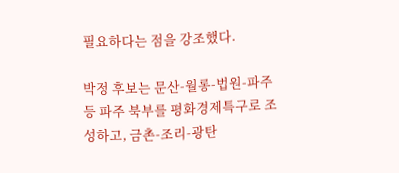필요하다는 점을 강조했다.

박정 후보는 문산-월롱-법원-파주 등 파주 북부를 평화경제특구로 조성하고, 금촌-조리-광탄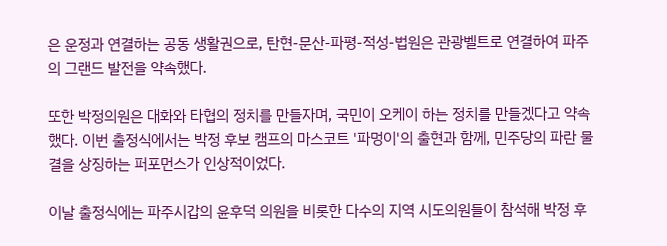은 운정과 연결하는 공동 생활권으로, 탄현-문산-파평-적성-법원은 관광벨트로 연결하여 파주의 그랜드 발전을 약속했다.

또한 박정의원은 대화와 타협의 정치를 만들자며, 국민이 오케이 하는 정치를 만들겠다고 약속했다. 이번 출정식에서는 박정 후보 캠프의 마스코트 '파멍이'의 출현과 함께, 민주당의 파란 물결을 상징하는 퍼포먼스가 인상적이었다.

이날 출정식에는 파주시갑의 윤후덕 의원을 비롯한 다수의 지역 시도의원들이 참석해 박정 후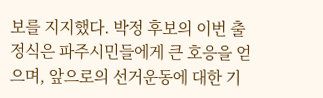보를 지지했다. 박정 후보의 이번 출정식은 파주시민들에게 큰 호응을 얻으며, 앞으로의 선거운동에 대한 기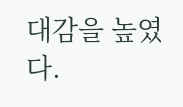대감을 높였다.